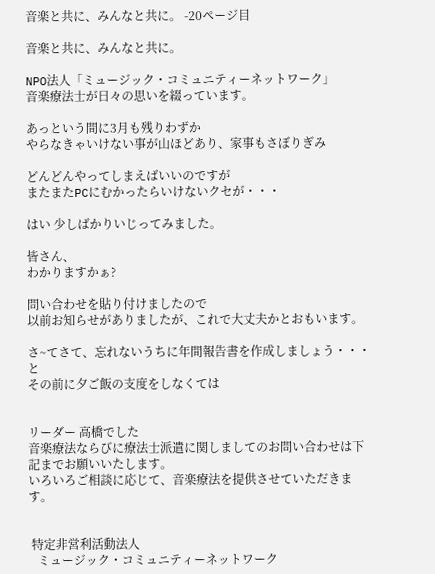音楽と共に、みんなと共に。 -20ページ目

音楽と共に、みんなと共に。

NPO法人「ミュージック・コミュニティーネットワーク」
音楽療法士が日々の思いを綴っています。

あっという間に3月も残りわずか
やらなきゃいけない事が山ほどあり、家事もさぼりぎみ

どんどんやってしまえばいいのですが
またまたPCにむかったらいけないクセが・・・

はい 少しばかりいじってみました。

皆さん、
わかりますかぁ?

問い合わせを貼り付けましたので
以前お知らせがありましたが、これで大丈夫かとおもいます。

さ~てさて、忘れないうちに年間報告書を作成しましょう・・・と
その前に夕ご飯の支度をしなくては


リーダー 高橋でした
音楽療法ならびに療法士派遣に関しましてのお問い合わせは下記までお願いいたします。
いろいろご相談に応じて、音楽療法を提供させていただきます。


 特定非営利活動法人
   ミュージック・コミュニティーネットワーク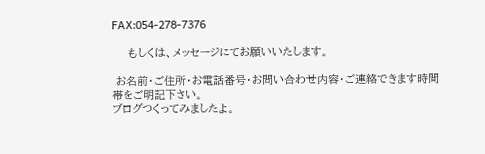FAX:054-278-7376

    もしくは、メッセージにてお願いいたします。

 お名前・ご住所・お電話番号・お問い合わせ内容・ご連絡できます時間帯をご明記下さい。
ブログつくってみましたよ。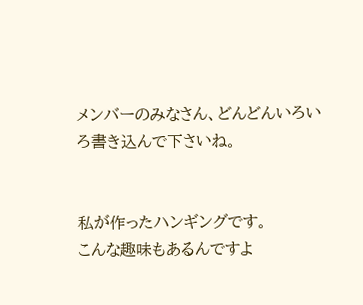メンバーのみなさん、どんどんいろいろ書き込んで下さいね。


私が作ったハンギングです。
こんな趣味もあるんですよ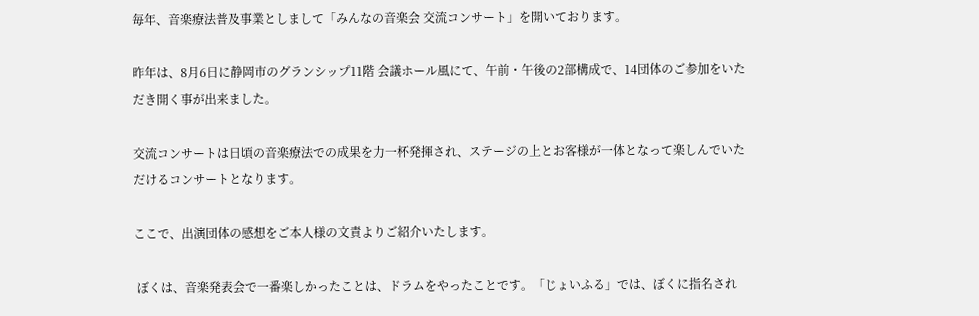毎年、音楽療法普及事業としまして「みんなの音楽会 交流コンサート」を開いております。

昨年は、8月6日に静岡市のグランシップ11階 会議ホール風にて、午前・午後の2部構成で、14団体のご参加をいただき開く事が出来ました。

交流コンサートは日頃の音楽療法での成果を力一杯発揮され、ステージの上とお客様が一体となって楽しんでいただけるコンサートとなります。

ここで、出演団体の感想をご本人様の文責よりご紹介いたします。

 ぼくは、音楽発表会で一番楽しかったことは、ドラムをやったことです。「じょいふる」では、ぼくに指名され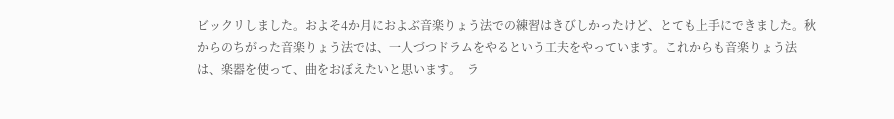ビックリしました。およそ4か月におよぶ音楽りょう法での練習はきびしかったけど、とても上手にできました。秋からのちがった音楽りょう法では、一人づつドラムをやるという工夫をやっています。これからも音楽りょう法は、楽器を使って、曲をおぼえたいと思います。  ラ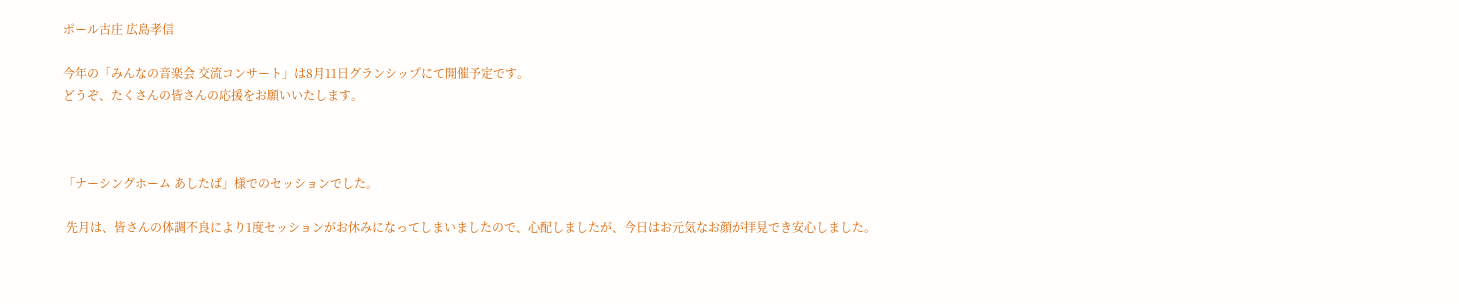ポール古庄 広島孝信

今年の「みんなの音楽会 交流コンサート」は8月11日グランシップにて開催予定です。
どうぞ、たくさんの皆さんの応援をお願いいたします。



「ナーシングホーム あしたば」様でのセッションでした。

 先月は、皆さんの体調不良により1度セッションがお休みになってしまいましたので、心配しましたが、今日はお元気なお顔が拝見でき安心しました。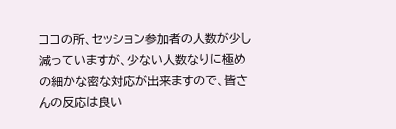ココの所、セッション参加者の人数が少し減っていますが、少ない人数なりに極めの細かな密な対応が出来ますので、皆さんの反応は良い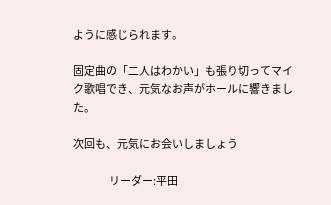ように感じられます。

固定曲の「二人はわかい」も張り切ってマイク歌唱でき、元気なお声がホールに響きました。

次回も、元気にお会いしましょう

                  リーダー:平田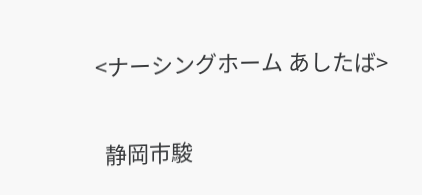<ナーシングホーム あしたば>

  静岡市駿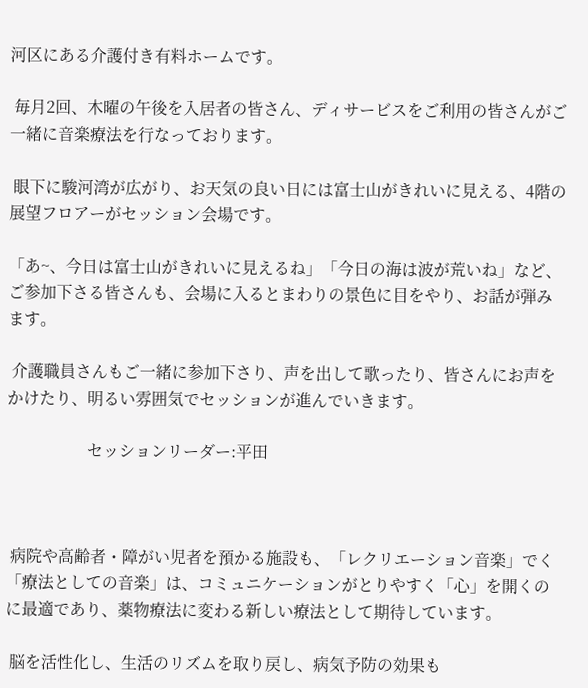河区にある介護付き有料ホームです。

 毎月2回、木曜の午後を入居者の皆さん、ディサービスをご利用の皆さんがご一緒に音楽療法を行なっております。

 眼下に駿河湾が広がり、お天気の良い日には富士山がきれいに見える、4階の展望フロアーがセッション会場です。

「あ~、今日は富士山がきれいに見えるね」「今日の海は波が荒いね」など、ご参加下さる皆さんも、会場に入るとまわりの景色に目をやり、お話が弾みます。

 介護職員さんもご一緒に参加下さり、声を出して歌ったり、皆さんにお声をかけたり、明るい雰囲気でセッションが進んでいきます。

                    セッションリーダー:平田



 病院や高齢者・障がい児者を預かる施設も、「レクリエーション音楽」でく「療法としての音楽」は、コミュニケーションがとりやすく「心」を開くのに最適であり、薬物療法に変わる新しい療法として期待しています。

 脳を活性化し、生活のリズムを取り戻し、病気予防の効果も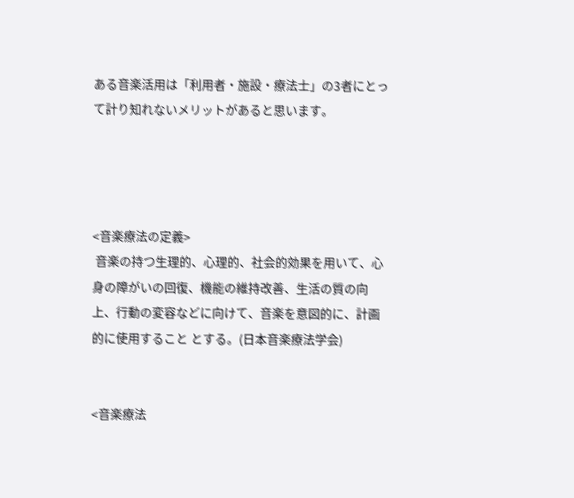ある音楽活用は「利用者・施設・療法士」の3者にとって計り知れないメリットがあると思います。




<音楽療法の定義>
 音楽の持つ生理的、心理的、社会的効果を用いて、心身の障がいの回復、機能の維持改善、生活の質の向上、行動の変容などに向けて、音楽を意図的に、計画的に使用すること とする。(日本音楽療法学会)


<音楽療法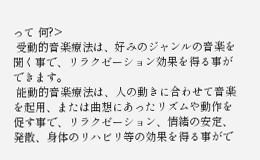って 何?>
 受動的音楽療法は、好みのジャンルの音楽を聞く事で、リラクゼーション効果を得る事ができます。
 能動的音楽療法は、人の動きに合わせて音楽を起用、または曲想にあったリズムや動作を促す事で、リラクゼーション、情緒の安定、発散、身体のリハビリ等の効果を得る事がで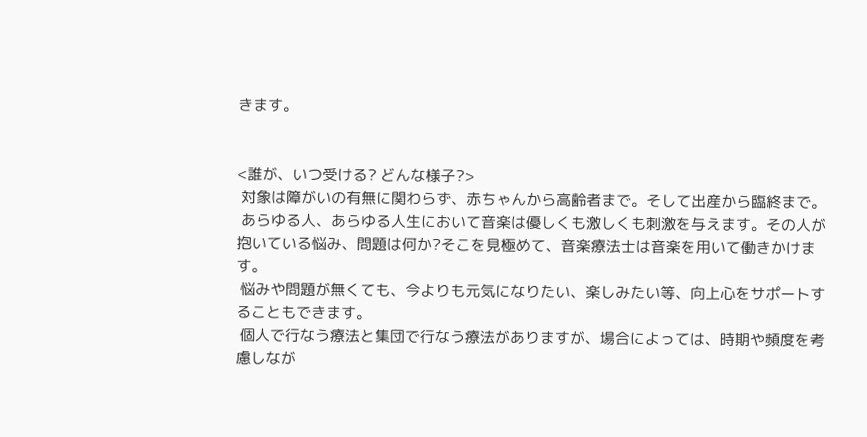きます。


<誰が、いつ受ける? どんな様子?>
 対象は障がいの有無に関わらず、赤ちゃんから高齢者まで。そして出産から臨終まで。
 あらゆる人、あらゆる人生において音楽は優しくも激しくも刺激を与えます。その人が抱いている悩み、問題は何か?そこを見極めて、音楽療法士は音楽を用いて働きかけます。
 悩みや問題が無くても、今よりも元気になりたい、楽しみたい等、向上心をサポートすることもできます。
 個人で行なう療法と集団で行なう療法がありますが、場合によっては、時期や頻度を考慮しなが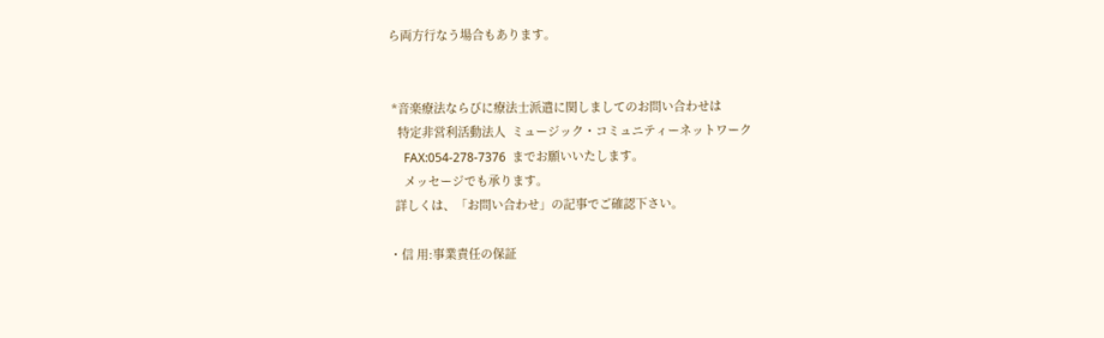ら両方行なう場合もあります。


 *音楽療法ならびに療法士派遣に関しましてのお問い合わせは
   特定非営利活動法人  ミュージック・コミュニティーネットワーク
     FAX:054-278-7376  までお願いいたします。
     メッセージでも承ります。
  詳しくは、「お問い合わせ」の記事でご確認下さい。

・信 用:事業責任の保証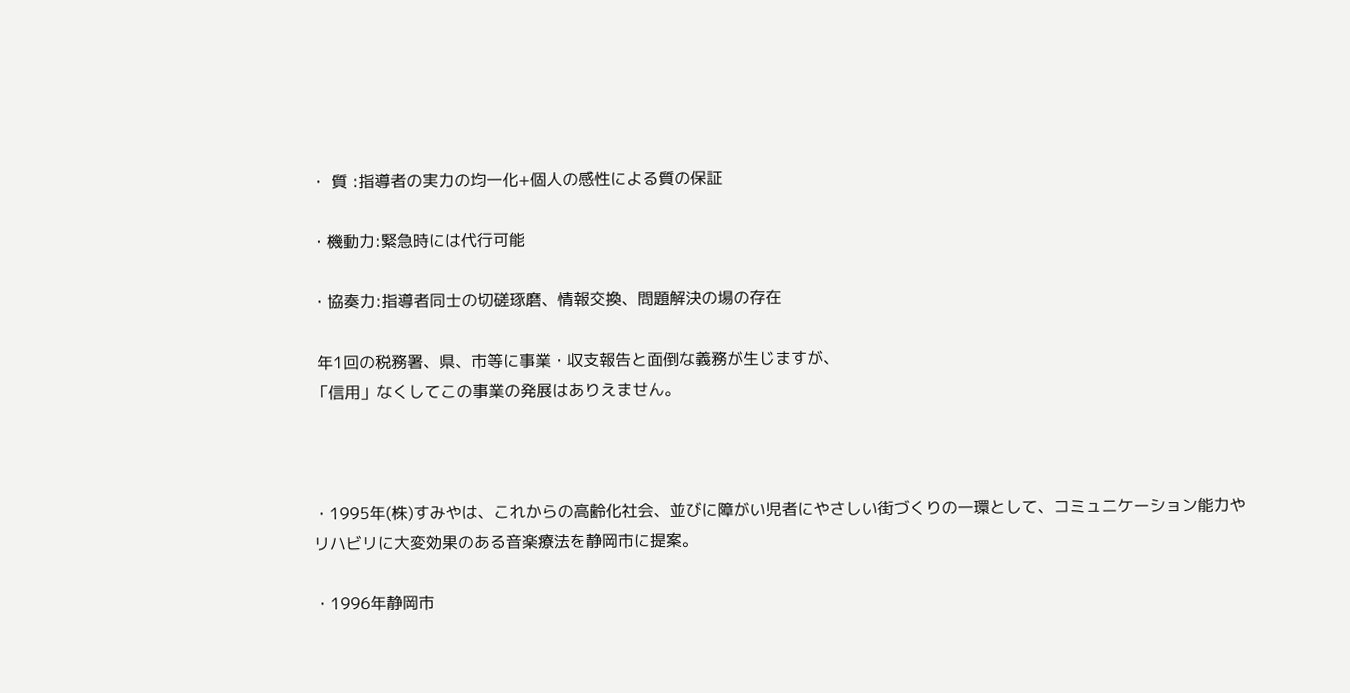・ 質 :指導者の実力の均一化+個人の感性による質の保証

・機動力:緊急時には代行可能

・協奏力:指導者同士の切磋琢磨、情報交換、問題解決の場の存在

 年1回の税務署、県、市等に事業・収支報告と面倒な義務が生じますが、
「信用」なくしてこの事業の発展はありえません。



・1995年(株)すみやは、これからの高齢化社会、並びに障がい児者にやさしい街づくりの一環として、コミュニケーション能力やリハビリに大変効果のある音楽療法を静岡市に提案。

・1996年静岡市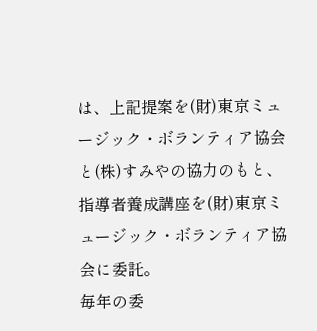は、上記提案を(財)東京ミュージック・ボランティア協会と(株)すみやの協力のもと、指導者養成講座を(財)東京ミュージック・ボランティア協会に委託。
毎年の委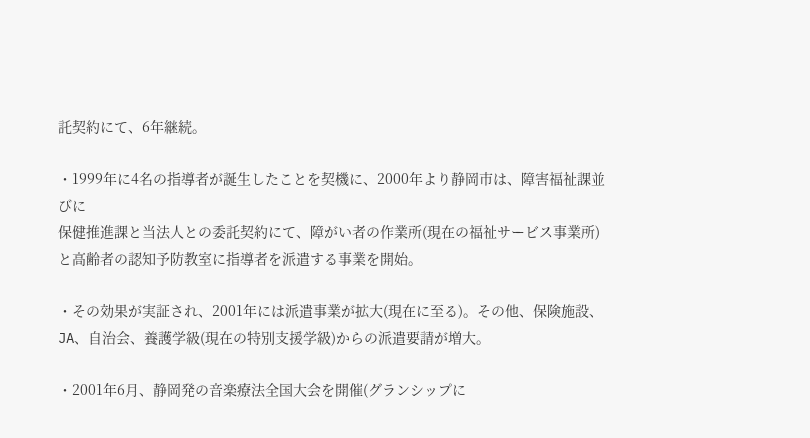託契約にて、6年継続。

・1999年に4名の指導者が誕生したことを契機に、2000年より静岡市は、障害福祉課並びに
保健推進課と当法人との委託契約にて、障がい者の作業所(現在の福祉サービス事業所)と高齢者の認知予防教室に指導者を派遣する事業を開始。

・その効果が実証され、2001年には派遣事業が拡大(現在に至る)。その他、保険施設、JA、自治会、養護学級(現在の特別支援学級)からの派遣要請が増大。

・2001年6月、静岡発の音楽療法全国大会を開催(グランシップに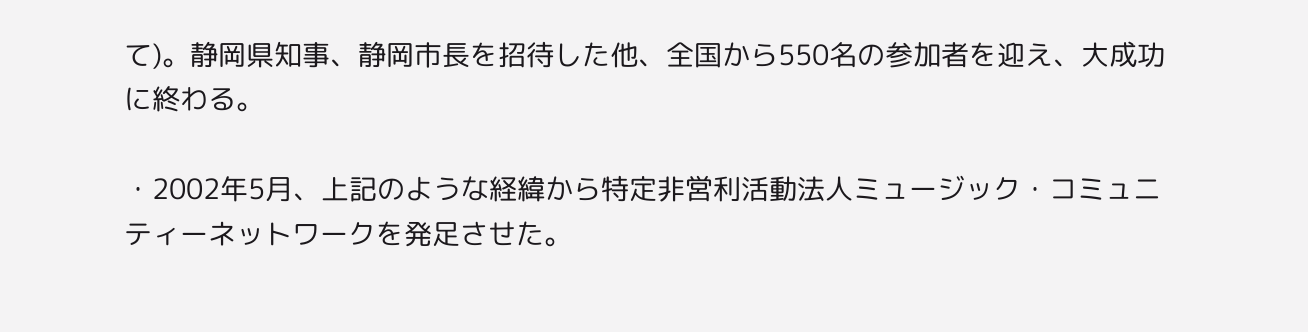て)。静岡県知事、静岡市長を招待した他、全国から550名の参加者を迎え、大成功に終わる。

・2002年5月、上記のような経緯から特定非営利活動法人ミュージック・コミュニティーネットワークを発足させた。